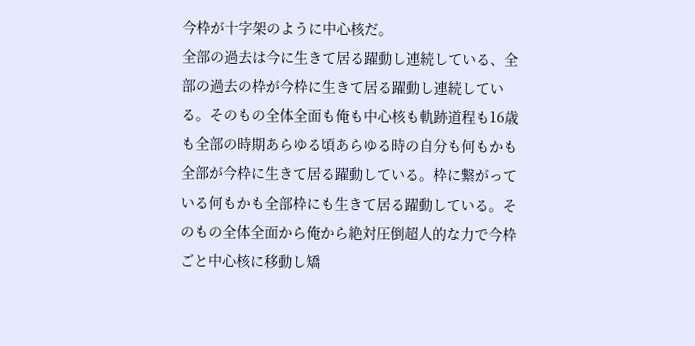今枠が十字架のように中心核だ。
全部の過去は今に生きて居る躍動し連続している、全部の過去の枠が今枠に生きて居る躍動し連続している。そのもの全体全面も俺も中心核も軌跡道程も16歳も全部の時期あらゆる頃あらゆる時の自分も何もかも全部が今枠に生きて居る躍動している。枠に繋がっている何もかも全部枠にも生きて居る躍動している。そのもの全体全面から俺から絶対圧倒超人的な力で今枠ごと中心核に移動し矯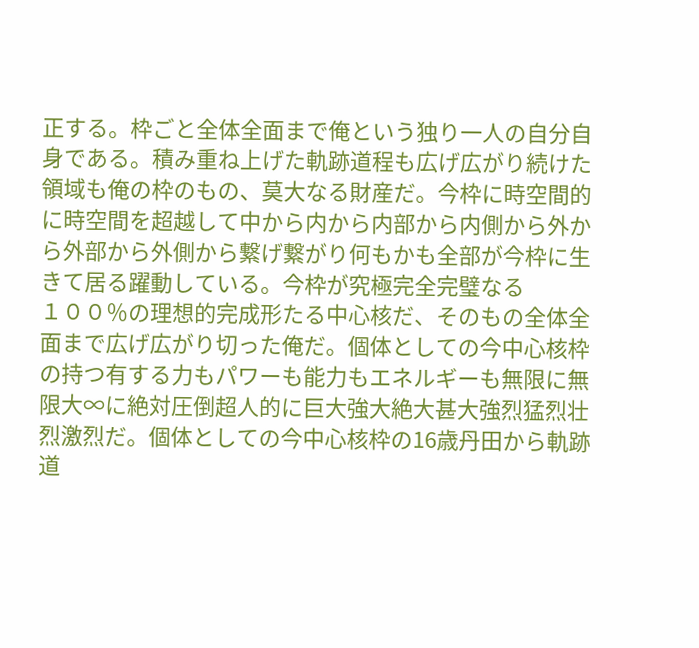正する。枠ごと全体全面まで俺という独り一人の自分自身である。積み重ね上げた軌跡道程も広げ広がり続けた領域も俺の枠のもの、莫大なる財産だ。今枠に時空間的に時空間を超越して中から内から内部から内側から外から外部から外側から繋げ繋がり何もかも全部が今枠に生きて居る躍動している。今枠が究極完全完璧なる１００％の理想的完成形たる中心核だ、そのもの全体全面まで広げ広がり切った俺だ。個体としての今中心核枠の持つ有する力もパワーも能力もエネルギーも無限に無限大∞に絶対圧倒超人的に巨大強大絶大甚大強烈猛烈壮烈激烈だ。個体としての今中心核枠の16歳丹田から軌跡道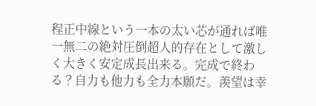程正中線という一本の太い芯が通れば唯一無二の絶対圧倒超人的存在として激しく大きく安定成長出来る。完成で終わる？自力も他力も全力本願だ。羨望は幸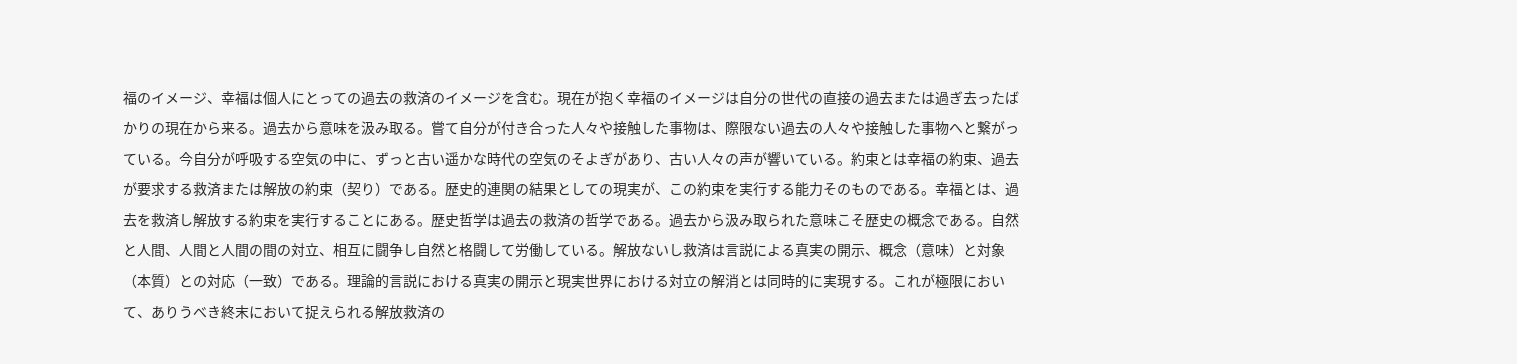福のイメージ、幸福は個人にとっての過去の救済のイメージを含む。現在が抱く幸福のイメージは自分の世代の直接の過去または過ぎ去ったばかりの現在から来る。過去から意味を汲み取る。嘗て自分が付き合った人々や接触した事物は、際限ない過去の人々や接触した事物へと繋がっている。今自分が呼吸する空気の中に、ずっと古い遥かな時代の空気のそよぎがあり、古い人々の声が響いている。約束とは幸福の約束、過去が要求する救済または解放の約束（契り）である。歴史的連関の結果としての現実が、この約束を実行する能力そのものである。幸福とは、過去を救済し解放する約束を実行することにある。歴史哲学は過去の救済の哲学である。過去から汲み取られた意味こそ歴史の概念である。自然と人間、人間と人間の間の対立、相互に闘争し自然と格闘して労働している。解放ないし救済は言説による真実の開示、概念（意味）と対象（本質）との対応（一致）である。理論的言説における真実の開示と現実世界における対立の解消とは同時的に実現する。これが極限において、ありうべき終末において捉えられる解放救済の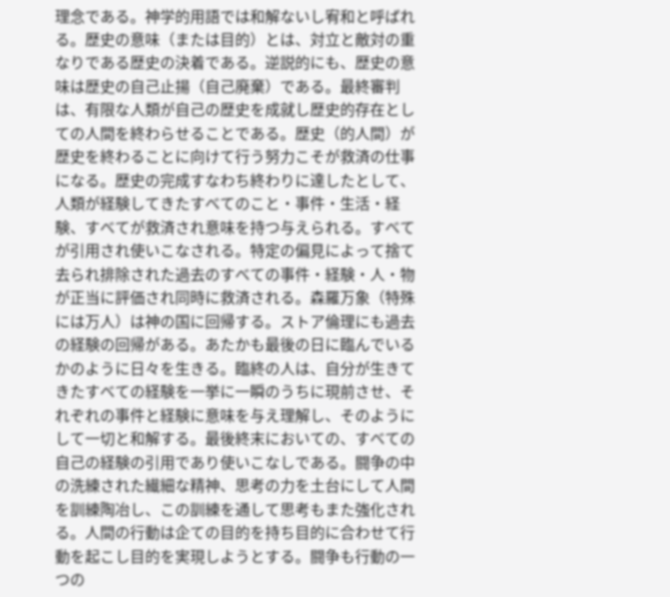理念である。神学的用語では和解ないし宥和と呼ばれる。歴史の意味（または目的）とは、対立と敵対の重なりである歴史の決着である。逆説的にも、歴史の意味は歴史の自己止揚（自己廃棄）である。最終審判は、有限な人類が自己の歴史を成就し歴史的存在としての人間を終わらせることである。歴史（的人間）が歴史を終わることに向けて行う努力こそが救済の仕事になる。歴史の完成すなわち終わりに達したとして、人類が経験してきたすべてのこと・事件・生活・経験、すべてが救済され意味を持つ与えられる。すべてが引用され使いこなされる。特定の偏見によって捨て去られ排除された過去のすべての事件・経験・人・物が正当に評価され同時に救済される。森羅万象（特殊には万人）は神の国に回帰する。ストア倫理にも過去の経験の回帰がある。あたかも最後の日に臨んでいるかのように日々を生きる。臨終の人は、自分が生きてきたすべての経験を一挙に一瞬のうちに現前させ、それぞれの事件と経験に意味を与え理解し、そのようにして一切と和解する。最後終末においての、すべての自己の経験の引用であり使いこなしである。闘争の中の洗練された繊細な精神、思考の力を土台にして人間を訓練陶冶し、この訓練を通して思考もまた強化される。人間の行動は企ての目的を持ち目的に合わせて行動を起こし目的を実現しようとする。闘争も行動の一つの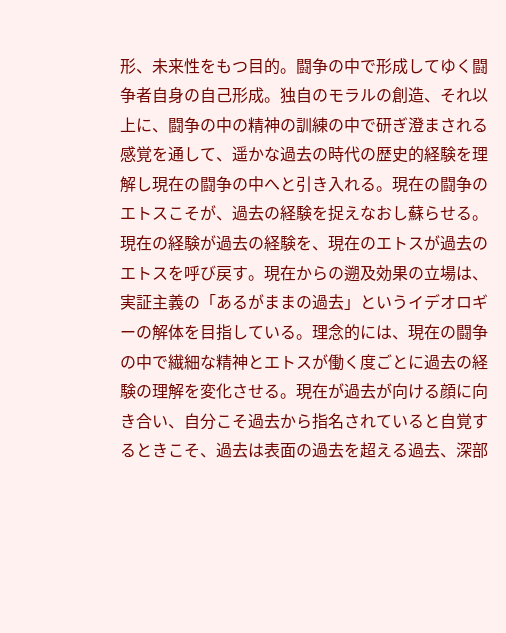形、未来性をもつ目的。闘争の中で形成してゆく闘争者自身の自己形成。独自のモラルの創造、それ以上に、闘争の中の精神の訓練の中で研ぎ澄まされる感覚を通して、遥かな過去の時代の歴史的経験を理解し現在の闘争の中へと引き入れる。現在の闘争のエトスこそが、過去の経験を捉えなおし蘇らせる。現在の経験が過去の経験を、現在のエトスが過去のエトスを呼び戻す。現在からの遡及効果の立場は、実証主義の「あるがままの過去」というイデオロギーの解体を目指している。理念的には、現在の闘争の中で繊細な精神とエトスが働く度ごとに過去の経験の理解を変化させる。現在が過去が向ける顔に向き合い、自分こそ過去から指名されていると自覚するときこそ、過去は表面の過去を超える過去、深部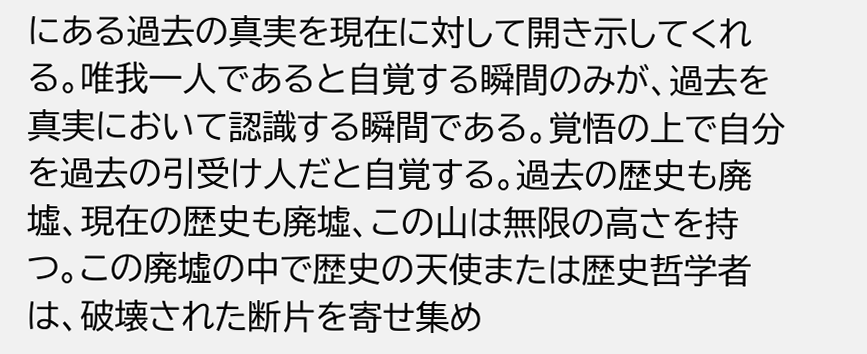にある過去の真実を現在に対して開き示してくれる。唯我一人であると自覚する瞬間のみが、過去を真実において認識する瞬間である。覚悟の上で自分を過去の引受け人だと自覚する。過去の歴史も廃墟、現在の歴史も廃墟、この山は無限の高さを持つ。この廃墟の中で歴史の天使または歴史哲学者は、破壊された断片を寄せ集め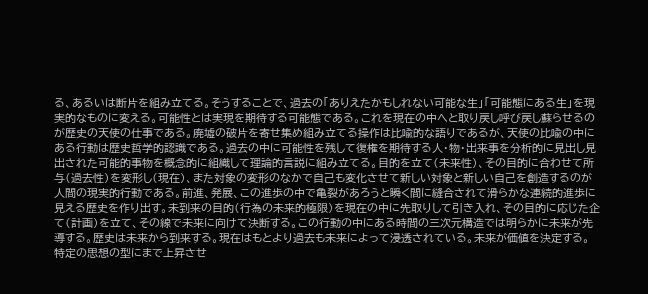る、あるいは断片を組み立てる。そうすることで、過去の「ありえたかもしれない可能な生」「可能態にある生」を現実的なものに変える。可能性とは実現を期待する可能態である。これを現在の中へと取り戻し呼び戻し蘇らせるのが歴史の天使の仕事である。廃墟の破片を寄せ集め組み立てる操作は比喩的な語りであるが、天使の比喩の中にある行動は歴史哲学的認識である。過去の中に可能性を残して復権を期待する人・物・出来事を分析的に見出し見出された可能的事物を概念的に組織して理論的言説に組み立てる。目的を立て（未来性）、その目的に合わせて所与（過去性）を変形し（現在）、また対象の変形のなかで自己も変化させて新しい対象と新しい自己を創造するのが人間の現実的行動である。前進、発展、この進歩の中で亀裂があろうと瞬く間に縫合されて滑らかな連続的進歩に見える歴史を作り出す。未到来の目的（行為の未来的極限）を現在の中に先取りして引き入れ、その目的に応じた企て（計画）を立て、その線で未来に向けて決断する。この行動の中にある時間の三次元構造では明らかに未来が先導する。歴史は未来から到来する。現在はもとより過去も未来によって浸透されている。未来が価値を決定する。特定の思想の型にまで上昇させ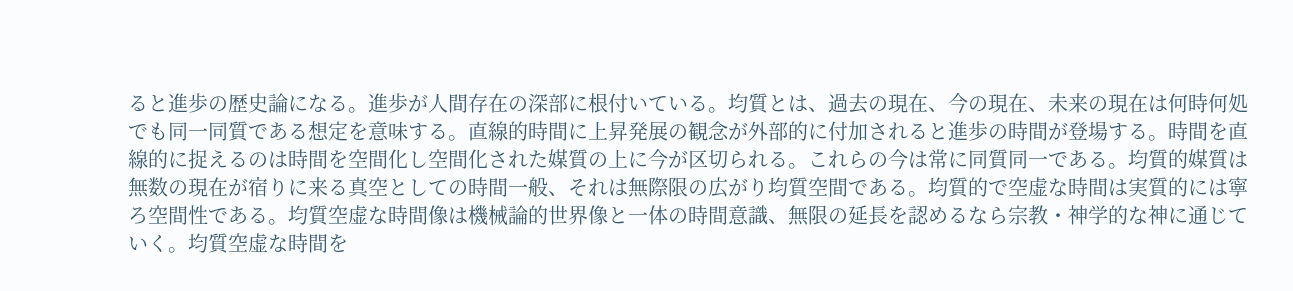ると進歩の歴史論になる。進歩が人間存在の深部に根付いている。均質とは、過去の現在、今の現在、未来の現在は何時何処でも同一同質である想定を意味する。直線的時間に上昇発展の観念が外部的に付加されると進歩の時間が登場する。時間を直線的に捉えるのは時間を空間化し空間化された媒質の上に今が区切られる。これらの今は常に同質同一である。均質的媒質は無数の現在が宿りに来る真空としての時間一般、それは無際限の広がり均質空間である。均質的で空虚な時間は実質的には寧ろ空間性である。均質空虚な時間像は機械論的世界像と一体の時間意識、無限の延長を認めるなら宗教・神学的な神に通じていく。均質空虚な時間を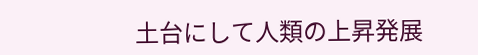土台にして人類の上昇発展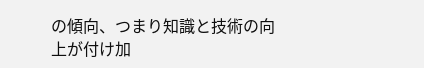の傾向、つまり知識と技術の向上が付け加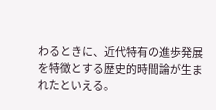わるときに、近代特有の進歩発展を特徴とする歴史的時間論が生まれたといえる。